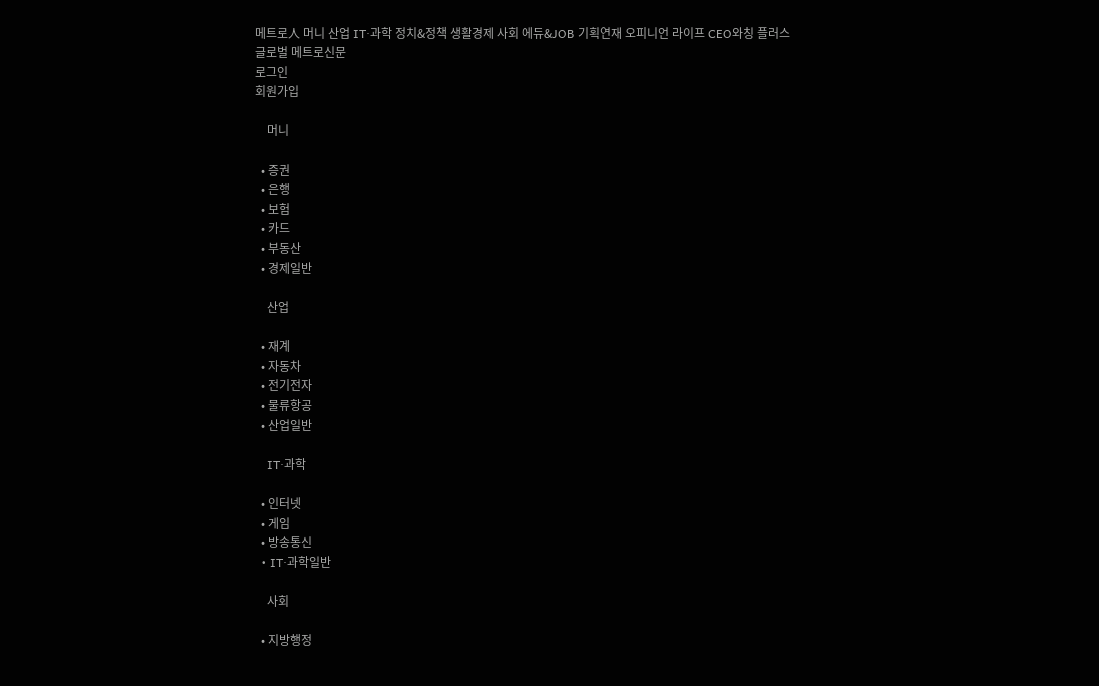메트로人 머니 산업 IT·과학 정치&정책 생활경제 사회 에듀&JOB 기획연재 오피니언 라이프 CEO와칭 플러스
글로벌 메트로신문
로그인
회원가입

    머니

  • 증권
  • 은행
  • 보험
  • 카드
  • 부동산
  • 경제일반

    산업

  • 재계
  • 자동차
  • 전기전자
  • 물류항공
  • 산업일반

    IT·과학

  • 인터넷
  • 게임
  • 방송통신
  • IT·과학일반

    사회

  • 지방행정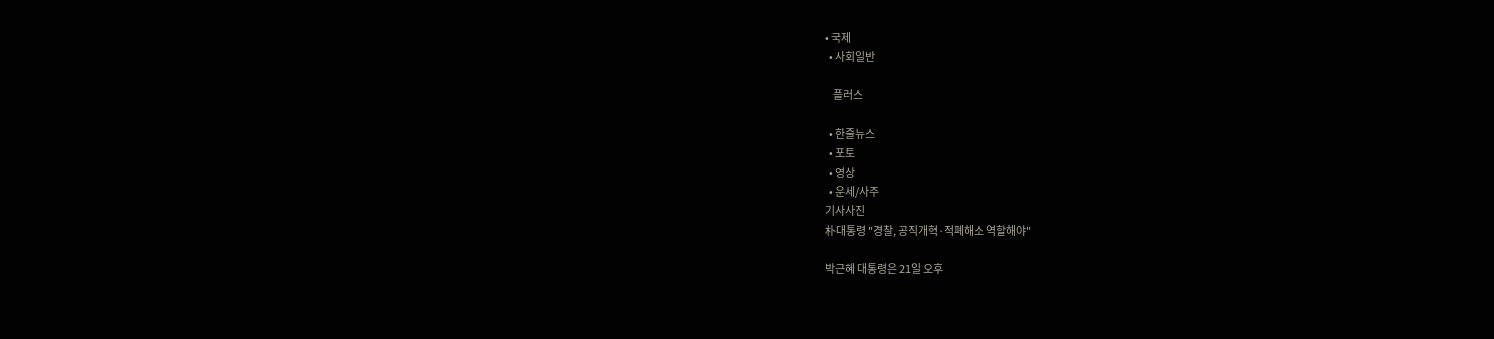• 국제
  • 사회일반

    플러스

  • 한줄뉴스
  • 포토
  • 영상
  • 운세/사주
기사사진
朴대통령 "경찰, 공직개혁·적폐해소 역할해야"

박근혜 대통령은 21일 오후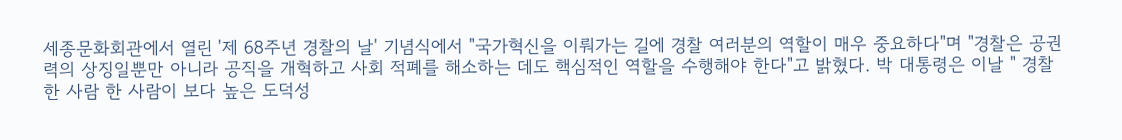세종문화회관에서 열린 '제 68주년 경찰의 날' 기념식에서 "국가혁신을 이뤄가는 길에 경찰 여러분의 역할이 매우 중요하다"며 "경찰은 공권력의 상징일뿐만 아니라 공직을 개혁하고 사회 적폐를 해소하는 데도 핵심적인 역할을 수행해야 한다"고 밝혔다. 박 대통령은 이날 " 경찰 한 사람 한 사람이 보다 높은 도덕성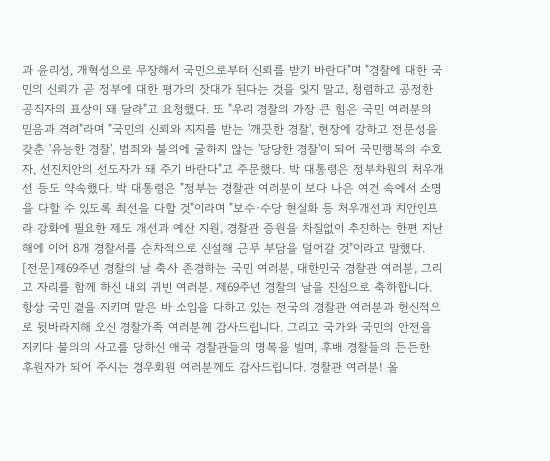과 윤리성, 개혁성으로 무장해서 국민으로부터 신뢰를 받기 바란다"며 "경찰에 대한 국민의 신뢰가 곧 정부에 대한 평가의 잣대가 된다는 것을 잊지 말고, 청렴하고 공정한 공직자의 표상이 돼 달라"고 요청했다. 또 "우리 경찰의 가장 큰 힘은 국민 여러분의 믿음과 격려"라며 "국민의 신뢰와 지지를 받는 '깨끗한 경찰', 현장에 강하고 전문성을 갖춘 '유능한 경찰', 범죄와 불의에 굴하지 않는 '당당한 경찰'이 되어 국민행복의 수호자, 선진치안의 선도자가 돼 주기 바란다"고 주문했다. 박 대통령은 정부차원의 처우개선 등도 약속했다. 박 대통령은 "정부는 경찰관 여러분이 보다 나은 여건 속에서 소명을 다할 수 있도록 최선을 다할 것"이라며 "보수·수당 현실화 등 처우개선과 치안인프라 강화에 필요한 제도 개선과 예산 지원, 경찰관 증원을 차질없이 추진하는 한편 지난해에 이어 8개 경찰서를 순차적으로 신설해 근무 부담을 덜어갈 것"이라고 말했다. [전문]제69주년 경찰의 날 축사 존경하는 국민 여러분, 대한민국 경찰관 여러분, 그리고 자리를 함께 하신 내외 귀빈 여러분. 제69주년 경찰의 날을 진심으로 축하합니다. 항상 국민 곁을 지키며 맡은 바 소임을 다하고 있는 전국의 경찰관 여러분과 헌신적으로 뒷바라지해 오신 경찰가족 여러분께 감사드립니다. 그리고 국가와 국민의 안전을 지키다 불의의 사고를 당하신 애국 경찰관들의 명복을 빌며, 후배 경찰들의 든든한 후원자가 되어 주시는 경우회원 여러분께도 감사드립니다. 경찰관 여러분! 올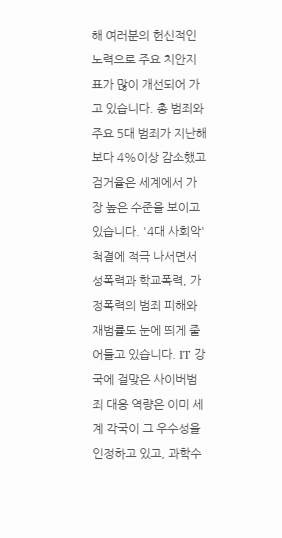해 여러분의 헌신적인 노력으로 주요 치안지표가 많이 개선되어 가고 있습니다. 총 범죄와 주요 5대 범죄가 지난해보다 4%이상 감소했고 검거율은 세계에서 가장 높은 수준을 보이고 있습니다. '4대 사회악' 척결에 적극 나서면서 성폭력과 학교폭력, 가정폭력의 범죄 피해와 재범률도 눈에 띄게 줄어들고 있습니다. IT 강국에 걸맞은 사이버범죄 대응 역량은 이미 세계 각국이 그 우수성을 인정하고 있고, 과학수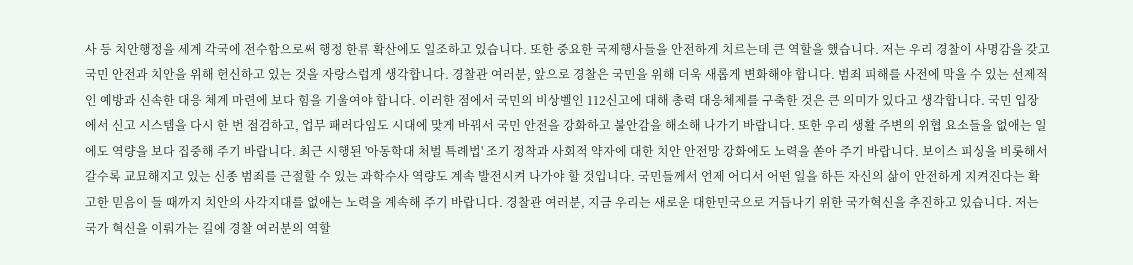사 등 치안행정을 세계 각국에 전수함으로써 행정 한류 확산에도 일조하고 있습니다. 또한 중요한 국제행사들을 안전하게 치르는데 큰 역할을 했습니다. 저는 우리 경찰이 사명감을 갖고 국민 안전과 치안을 위해 헌신하고 있는 것을 자랑스럽게 생각합니다. 경찰관 여러분, 앞으로 경찰은 국민을 위해 더욱 새롭게 변화해야 합니다. 범죄 피해를 사전에 막을 수 있는 선제적인 예방과 신속한 대응 체계 마련에 보다 힘을 기울여야 합니다. 이러한 점에서 국민의 비상벨인 112신고에 대해 총력 대응체제를 구축한 것은 큰 의미가 있다고 생각합니다. 국민 입장에서 신고 시스템을 다시 한 번 점검하고, 업무 패러다임도 시대에 맞게 바꿔서 국민 안전을 강화하고 불안감을 해소해 나가기 바랍니다. 또한 우리 생활 주변의 위협 요소들을 없애는 일에도 역량을 보다 집중해 주기 바랍니다. 최근 시행된 '아동학대 처벌 특례법' 조기 정착과 사회적 약자에 대한 치안 안전망 강화에도 노력을 쏟아 주기 바랍니다. 보이스 피싱을 비롯해서 갈수록 교묘해지고 있는 신종 범죄를 근절할 수 있는 과학수사 역량도 계속 발전시켜 나가야 할 것입니다. 국민들께서 언제 어디서 어떤 일을 하든 자신의 삶이 안전하게 지켜진다는 확고한 믿음이 들 때까지 치안의 사각지대를 없애는 노력을 계속해 주기 바랍니다. 경찰관 여러분, 지금 우리는 새로운 대한민국으로 거듭나기 위한 국가혁신을 추진하고 있습니다. 저는 국가 혁신을 이뤄가는 길에 경찰 여러분의 역할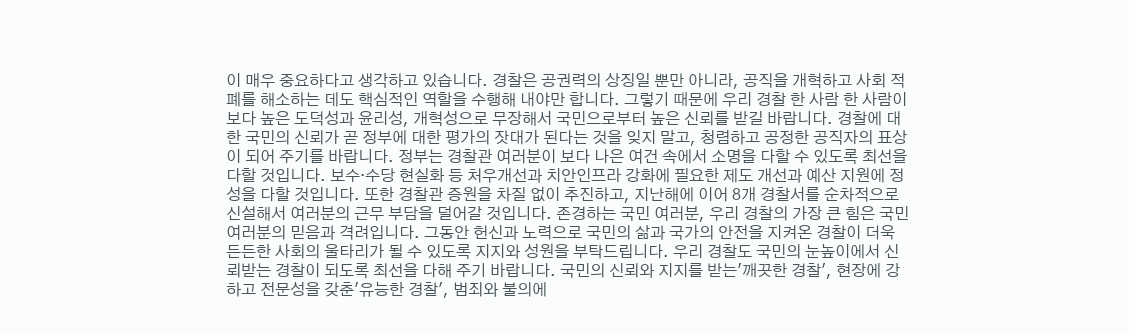이 매우 중요하다고 생각하고 있습니다. 경찰은 공권력의 상징일 뿐만 아니라, 공직을 개혁하고 사회 적폐를 해소하는 데도 핵심적인 역할을 수행해 내야만 합니다. 그렇기 때문에 우리 경찰 한 사람 한 사람이 보다 높은 도덕성과 윤리성, 개혁성으로 무장해서 국민으로부터 높은 신뢰를 받길 바랍니다. 경찰에 대한 국민의 신뢰가 곧 정부에 대한 평가의 잣대가 된다는 것을 잊지 말고, 청렴하고 공정한 공직자의 표상이 되어 주기를 바랍니다. 정부는 경찰관 여러분이 보다 나은 여건 속에서 소명을 다할 수 있도록 최선을 다할 것입니다. 보수·수당 현실화 등 처우개선과 치안인프라 강화에 필요한 제도 개선과 예산 지원에 정성을 다할 것입니다. 또한 경찰관 증원을 차질 없이 추진하고, 지난해에 이어 8개 경찰서를 순차적으로 신설해서 여러분의 근무 부담을 덜어갈 것입니다. 존경하는 국민 여러분, 우리 경찰의 가장 큰 힘은 국민 여러분의 믿음과 격려입니다. 그동안 헌신과 노력으로 국민의 삶과 국가의 안전을 지켜온 경찰이 더욱 든든한 사회의 울타리가 될 수 있도록 지지와 성원을 부탁드립니다. 우리 경찰도 국민의 눈높이에서 신뢰받는 경찰이 되도록 최선을 다해 주기 바랍니다. 국민의 신뢰와 지지를 받는'깨끗한 경찰', 현장에 강하고 전문성을 갖춘'유능한 경찰', 범죄와 불의에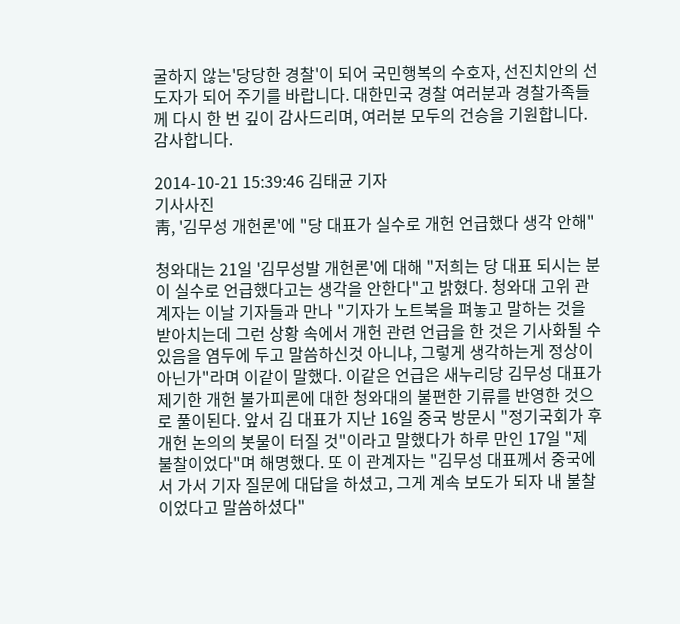굴하지 않는'당당한 경찰'이 되어 국민행복의 수호자, 선진치안의 선도자가 되어 주기를 바랍니다. 대한민국 경찰 여러분과 경찰가족들께 다시 한 번 깊이 감사드리며, 여러분 모두의 건승을 기원합니다. 감사합니다.

2014-10-21 15:39:46 김태균 기자
기사사진
靑, '김무성 개헌론'에 "당 대표가 실수로 개헌 언급했다 생각 안해"

청와대는 21일 '김무성발 개헌론'에 대해 "저희는 당 대표 되시는 분이 실수로 언급했다고는 생각을 안한다"고 밝혔다. 청와대 고위 관계자는 이날 기자들과 만나 "기자가 노트북을 펴놓고 말하는 것을 받아치는데 그런 상황 속에서 개헌 관련 언급을 한 것은 기사화될 수 있음을 염두에 두고 말씀하신것 아니냐, 그렇게 생각하는게 정상이 아닌가"라며 이같이 말했다. 이같은 언급은 새누리당 김무성 대표가 제기한 개헌 불가피론에 대한 청와대의 불편한 기류를 반영한 것으로 풀이된다. 앞서 김 대표가 지난 16일 중국 방문시 "정기국회가 후 개헌 논의의 봇물이 터질 것"이라고 말했다가 하루 만인 17일 "제 불찰이었다"며 해명했다. 또 이 관계자는 "김무성 대표께서 중국에서 가서 기자 질문에 대답을 하셨고, 그게 계속 보도가 되자 내 불찰이었다고 말씀하셨다"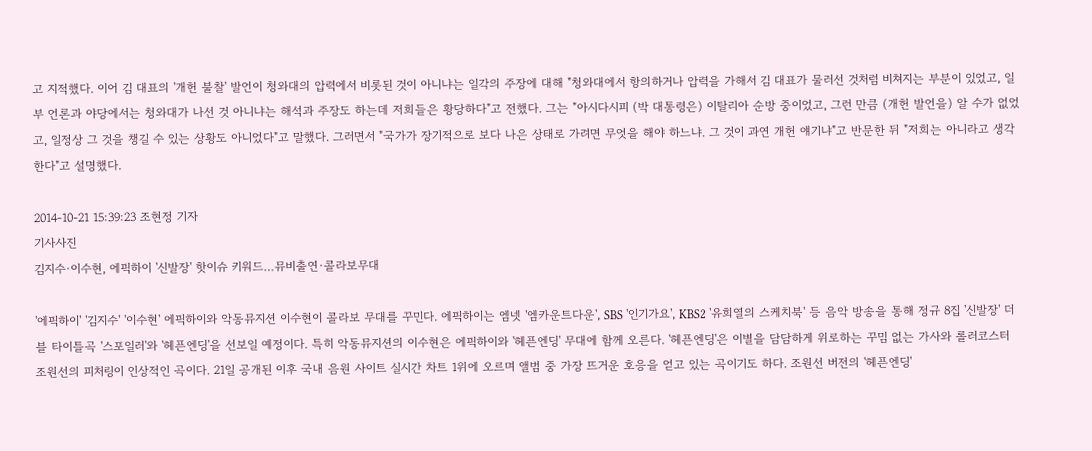고 지적했다. 이어 김 대표의 '개헌 불찰' 발언이 청와대의 압력에서 비롯된 것이 아니냐는 일각의 주장에 대해 "청와대에서 항의하거나 압력을 가해서 김 대표가 물러선 것처럼 비쳐지는 부분이 있었고, 일부 언론과 야당에서는 청와대가 나선 것 아니냐는 해석과 주장도 하는데 저희들은 황당하다"고 전했다. 그는 "아시다시피 (박 대통령은) 이탈리아 순방 중이었고, 그런 만큼 (개헌 발언을) 알 수가 없었고, 일정상 그 것을 챙길 수 있는 상황도 아니었다"고 말했다. 그러면서 "국가가 장기적으로 보다 나은 상태로 가려면 무엇을 해야 하느냐. 그 것이 과연 개헌 얘기냐"고 반문한 뒤 "저희는 아니라고 생각한다"고 설명했다.

2014-10-21 15:39:23 조현정 기자
기사사진
김지수·이수현, 에픽하이 '신발장' 핫이슈 키워드…뮤비출연·콜라보무대

'에픽하이' '김지수' '이수현' 에픽하이와 악동뮤지션 이수현이 콜라보 무대를 꾸민다. 에픽하이는 엠넷 '엠카운트다운', SBS '인기가요', KBS2 '유희열의 스케치북' 등 음악 방송을 통해 정규 8집 '신발장' 더블 타이틀곡 '스포일러'와 '헤픈엔딩'을 선보일 예정이다. 특히 악동뮤지션의 이수현은 에픽하이와 '헤픈엔딩' 무대에 함께 오른다. '헤픈엔딩'은 이별을 담담하게 위로하는 꾸밈 없는 가사와 롤러코스터 조원선의 피처링이 인상적인 곡이다. 21일 공개된 이후 국내 음원 사이트 실시간 차트 1위에 오르며 앨범 중 가장 뜨거운 호응을 얻고 있는 곡이기도 하다. 조원선 버전의 '헤픈엔딩'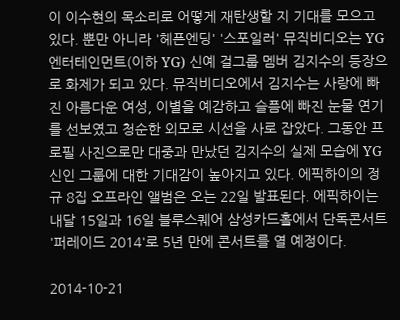이 이수현의 목소리로 어떻게 재탄생할 지 기대를 모으고 있다. 뿐만 아니라 '헤픈엔딩' '스포일러' 뮤직비디오는 YG엔터테인먼트(이하 YG) 신예 걸그룹 멤버 김지수의 등장으로 화제가 되고 있다. 뮤직비디오에서 김지수는 사랑에 빠진 아름다운 여성, 이별을 예감하고 슬픔에 빠진 눈물 연기를 선보였고 청순한 외모로 시선을 사로 잡았다. 그동안 프로필 사진으로만 대중과 만났던 김지수의 실제 모습에 YG 신인 그룹에 대한 기대감이 높아지고 있다. 에픽하이의 정규 8집 오프라인 앨범은 오는 22일 발표된다. 에픽하이는 내달 15일과 16일 블루스퀘어 삼성카드홀에서 단독콘서트 '퍼레이드 2014'로 5년 만에 콘서트를 열 예정이다.

2014-10-21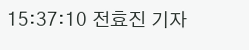15:37:10 전효진 기자